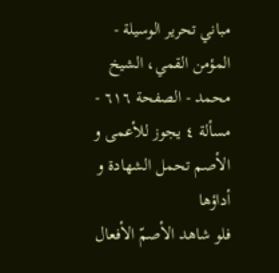مباني تحرير الوسيلة - المؤمن القمي، الشيخ محمد - الصفحة ٦١٦ - مسألة ٤ يجوز للأعمى و الأصم تحمل الشهادة و أداؤها
فلو شاهد الأصمّ الأفعال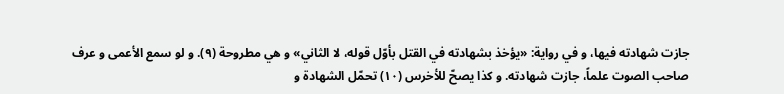جازت شهادته فيها، و في رواية: «يؤخذ بشهادته في القتل بأوّل قوله، لا الثاني» و هي مطروحة (٩). و لو سمع الأعمى و عرف صاحب الصوت علماً، جازت شهادته. و كذا يصحّ للأخرس (١٠) تحمّل الشهادة و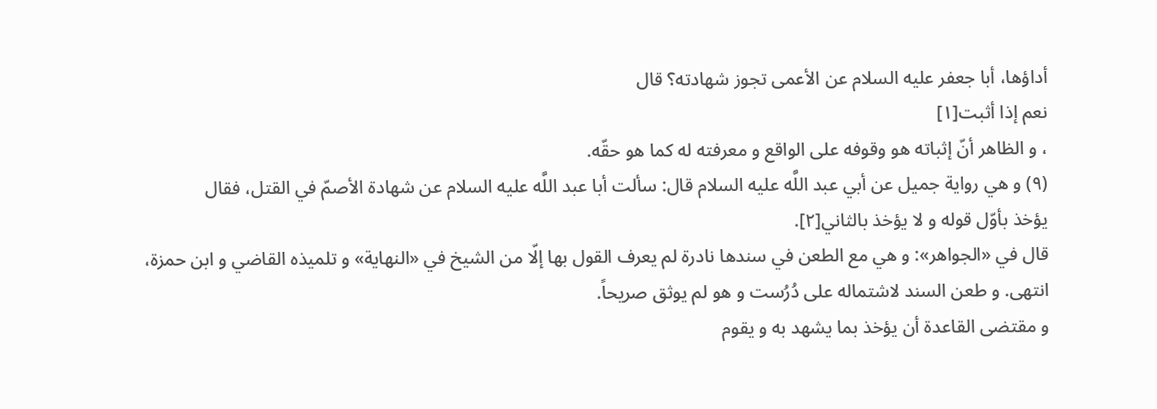أداؤها، أبا جعفر عليه السلام عن الأعمى تجوز شهادته؟ قال
نعم إذا أثبت[١]
، و الظاهر أنّ إثباته هو وقوفه على الواقع و معرفته له كما هو حقّه.
(٩) و هي رواية جميل عن أبي عبد اللَّه عليه السلام قال: سألت أبا عبد اللَّه عليه السلام عن شهادة الأصمّ في القتل، فقال
يؤخذ بأوّل قوله و لا يؤخذ بالثاني[٢].
قال في «الجواهر»: و هي مع الطعن في سندها نادرة لم يعرف القول بها إلّا من الشيخ في «النهاية» و تلميذه القاضي و ابن حمزة، انتهى. و طعن السند لاشتماله على دُرُست و هو لم يوثق صريحاً.
و مقتضى القاعدة أن يؤخذ بما يشهد به و يقوم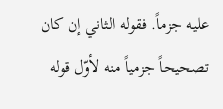عليه جزماً. فقوله الثاني إن كان تصحيحاً جزمياً منه لأوّل قوله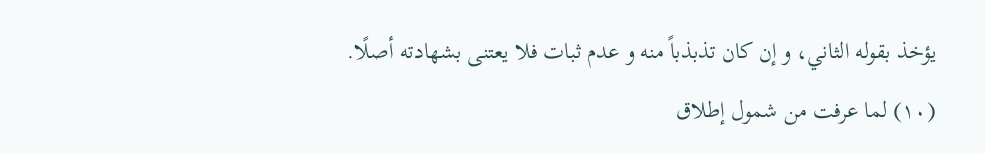يؤخذ بقوله الثاني، و إن كان تذبذباً منه و عدم ثبات فلا يعتنى بشهادته أصلًا.
(١٠) لما عرفت من شمول إطلاق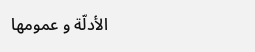الأدلّة و عمومها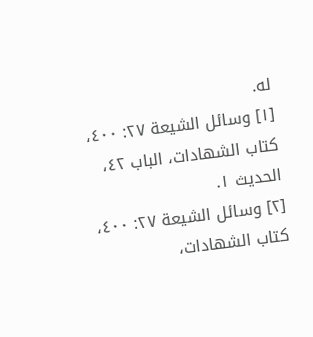له.
[١] وسائل الشيعة ٢٧: ٤٠٠، كتاب الشهادات، الباب ٤٢، الحديث ١.
[٢] وسائل الشيعة ٢٧: ٤٠٠، كتاب الشهادات،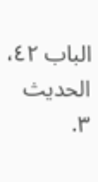الباب ٤٢، الحديث ٣.